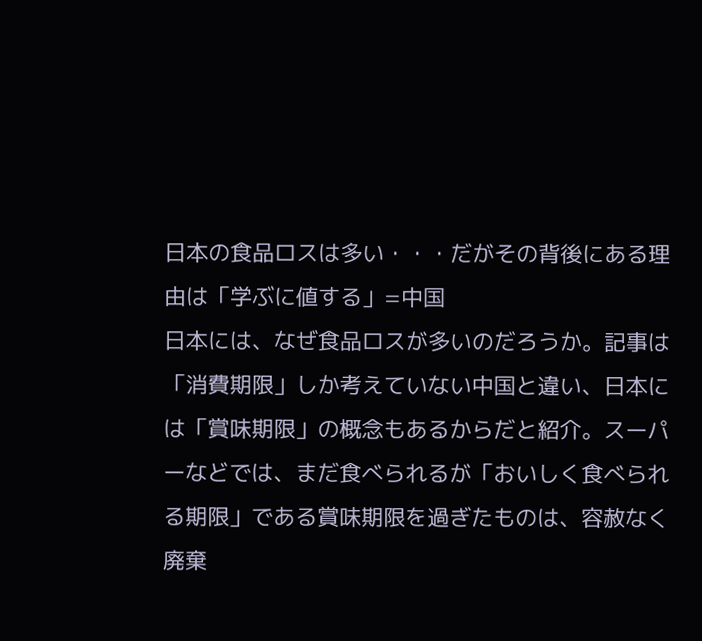日本の食品ロスは多い・・・だがその背後にある理由は「学ぶに値する」=中国
日本には、なぜ食品ロスが多いのだろうか。記事は「消費期限」しか考えていない中国と違い、日本には「賞味期限」の概念もあるからだと紹介。スーパーなどでは、まだ食べられるが「おいしく食べられる期限」である賞味期限を過ぎたものは、容赦なく廃棄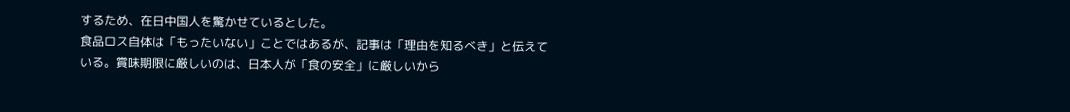するため、在日中国人を驚かせているとした。
食品ロス自体は「もったいない」ことではあるが、記事は「理由を知るべき」と伝えている。賞味期限に厳しいのは、日本人が「食の安全」に厳しいから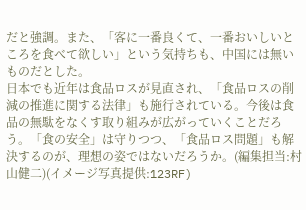だと強調。また、「客に一番良くて、一番おいしいところを食べて欲しい」という気持ちも、中国には無いものだとした。
日本でも近年は食品ロスが見直され、「食品ロスの削減の推進に関する法律」も施行されている。今後は食品の無駄をなくす取り組みが広がっていくことだろう。「食の安全」は守りつつ、「食品ロス問題」も解決するのが、理想の姿ではないだろうか。(編集担当:村山健二)(イメージ写真提供:123RF)